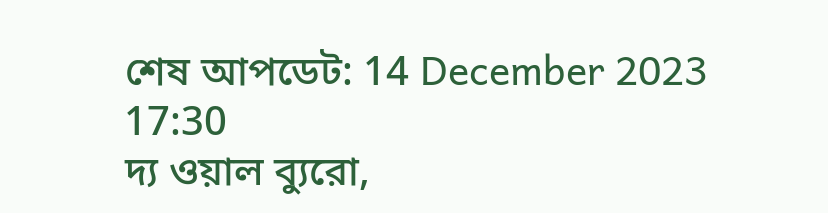শেষ আপডেট: 14 December 2023 17:30
দ্য ওয়াল ব্যুরো,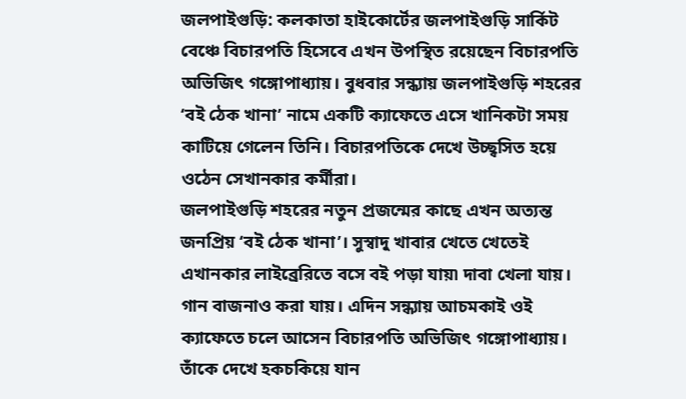জলপাইগুড়ি: কলকাতা হাইকোর্টের জলপাইগুড়ি সার্কিট বেঞ্চে বিচারপতি হিসেবে এখন উপস্থিত রয়েছেন বিচারপতি অভিজিৎ গঙ্গোপাধ্যায়। বুধবার সন্ধ্যায় জলপাইগুড়ি শহরের ‘বই ঠেক খানা’ নামে একটি ক্যাফেতে এসে খানিকটা সময় কাটিয়ে গেলেন তিনি। বিচারপতিকে দেখে উচ্ছ্বসিত হয়ে ওঠেন সেখানকার কর্মীরা।
জলপাইগুড়ি শহরের নতুন প্রজন্মের কাছে এখন অত্যন্ত জনপ্রিয় ‘বই ঠেক খানা’। সুস্বাদু খাবার খেতে খেতেই এখানকার লাইব্রেরিতে বসে বই পড়া যায়৷ দাবা খেলা যায়। গান বাজনাও করা যায়। এদিন সন্ধ্যায় আচমকাই ওই ক্যাফেতে চলে আসেন বিচারপতি অভিজিৎ গঙ্গোপাধ্যায়। তাঁকে দেখে হকচকিয়ে যান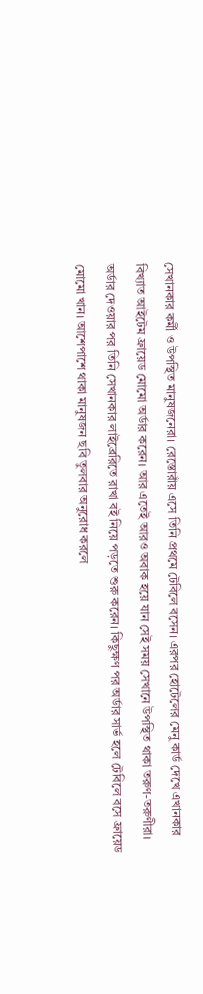সেখানকার কর্মী ও উপস্থিত মানুষজনেরা। রেস্তোরাঁয় এসে তিনি প্রথমে টেবিলে বসেন। এরপর হোটেলের মেনু কার্ড দেখে এখানকার বিখ্যাত আইটেম ফ্রায়েড মোমো অর্ডার করেন। আর এতেই আরও অবাক হয়ে যান সেই সময় সেখানে উপস্থিত থাকা তরুণ-তরুণীরা।
অর্ডার দেওয়ার পর তিনি সেখানকার লাইব্রেরিতে রাখা বই নিয়ে পড়তে শুরু করেন। কিছুক্ষণ পর অর্ডার সার্ভ হলে টেবিলে বসে ফ্রায়েড মোমো খান। আশেপাশে থাকা মানুষজন ছবি তুলবার অনুরোধ করলে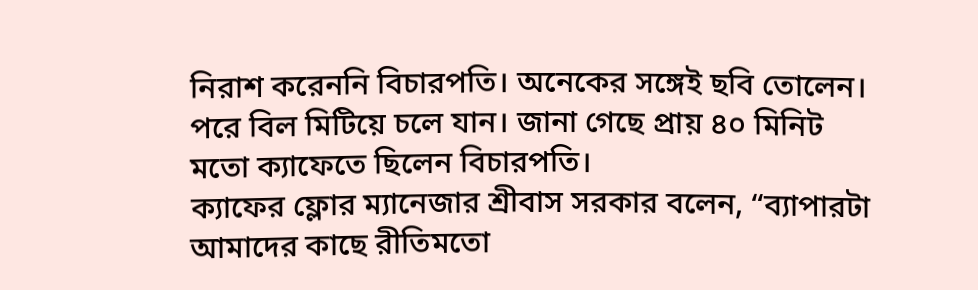নিরাশ করেননি বিচারপতি। অনেকের সঙ্গেই ছবি তোলেন। পরে বিল মিটিয়ে চলে যান। জানা গেছে প্রায় ৪০ মিনিট মতো ক্যাফেতে ছিলেন বিচারপতি।
ক্যাফের ফ্লোর ম্যানেজার শ্রীবাস সরকার বলেন, “ব্যাপারটা আমাদের কাছে রীতিমতো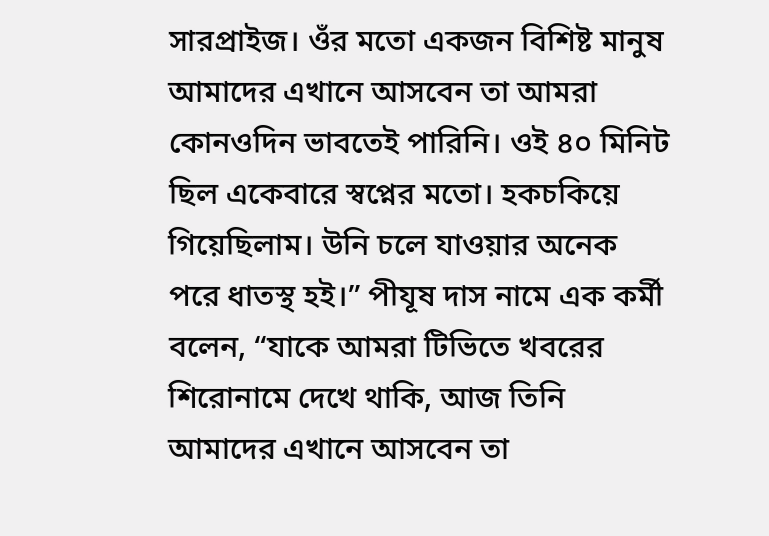সারপ্রাইজ। ওঁর মতো একজন বিশিষ্ট মানুষ আমাদের এখানে আসবেন তা আমরা কোনওদিন ভাবতেই পারিনি। ওই ৪০ মিনিট ছিল একেবারে স্বপ্নের মতো। হকচকিয়ে গিয়েছিলাম। উনি চলে যাওয়ার অনেক পরে ধাতস্থ হই।” পীযূষ দাস নামে এক কর্মী বলেন, “যাকে আমরা টিভিতে খবরের শিরোনামে দেখে থাকি, আজ তিনি আমাদের এখানে আসবেন তা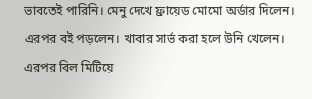ভাবতেই পারিনি। মেনু দেখে ফ্রায়েড মোমো অর্ডার দিলেন। এরপর বই পড়লেন। খাবার সার্ভ করা হলে উনি খেলেন। এরপর বিল মিটিয়ে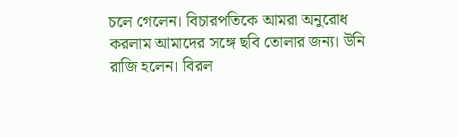চলে গেলেন। বিচারপতিকে আমরা অনুরোধ করলাম আমাদের সঙ্গে ছবি তোলার জন্য। উনি রাজি হলেন। বিরল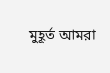মুহূর্ত আমরা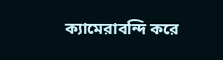ক্যামেরাবন্দি করে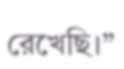রেখেছি।”